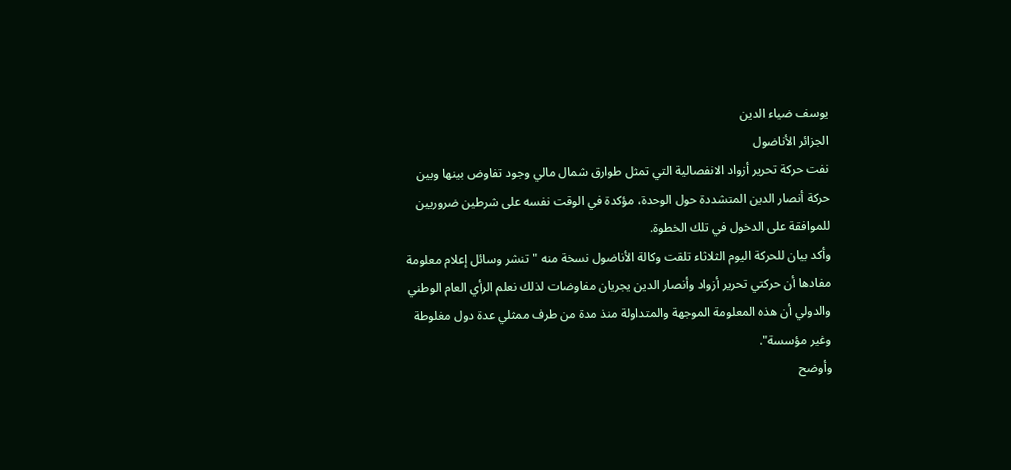يوسف ضياء الدين
الجزائر الأناضول
نفت حركة تحرير أزواد الانفصالية التي تمثل طوارق شمال مالي وجود تفاوض بينها وبين حركة أنصار الدين المتشددة حول الوحدة، مؤكدة في الوقت نفسه على شرطين ضروريين للموافقة على الدخول في تلك الخطوة.
وأكد بيان للحركة اليوم الثلاثاء تلقت وكالة الأناضول نسخة منه "تنشر وسائل إعلام معلومة مفادها أن حركتي تحرير أزواد وأنصار الدين يجريان مفاوضات لذلك نعلم الرأي العام الوطني والدولي أن هذه المعلومة الموجهة والمتداولة منذ مدة من طرف ممثلي عدة دول مغلوطة وغير مؤسسة".
وأوضح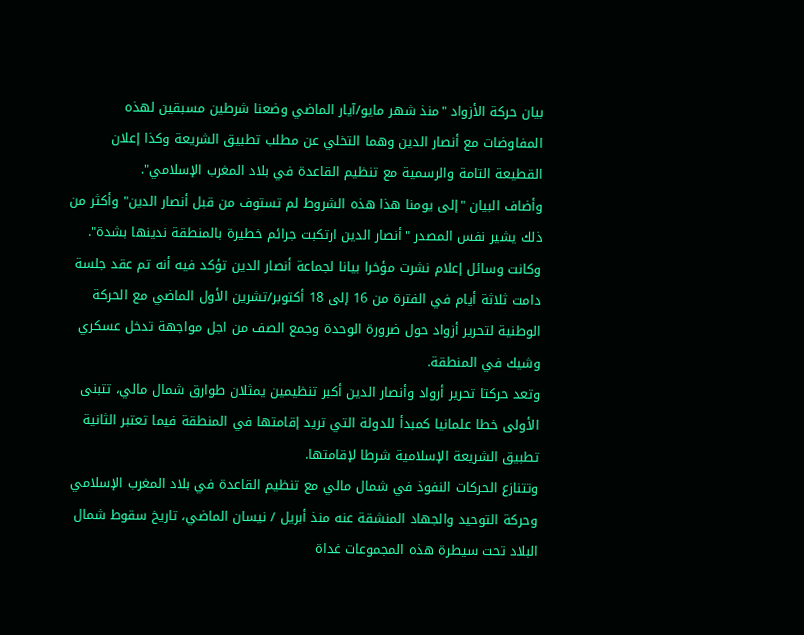بيان حركة الأزواد "منذ شهر مايو/آيار الماضي وضعنا شرطين مسبقين لهذه المفاوضات مع أنصار الدين وهما التخلي عن مطلب تطبيق الشريعة وكذا إعلان القطيعة التامة والرسمية مع تنظيم القاعدة في بلاد المغرب الإسلامي".
وأضاف البيان "إلى يومنا هذا هذه الشروط لم تستوف من قبل أنصار الدين" وأكثر من ذلك يشير نفس المصدر "أنصار الدين ارتكبت جرائم خطيرة بالمنطقة ندينها بشدة".
وكانت وسائل إعلام نشرت مؤخرا بيانا لجماعة أنصار الدين تؤكد فيه أنه تم عقد جلسة دامت ثلاثة أيام في الفترة من 16 إلى 18 أكتوبر/تشرين الأول الماضي مع الحركة الوطنية لتحرير أزواد حول ضرورة الوحدة وجمع الصف من اجل مواجهة تدخل عسكري وشيك في المنطقة.
وتعد حركتا تحرير أرواد وأنصار الدين أكبر تنظيمين يمثلان طوارق شمال مالي، تتبنى الأولى خطا علمانيا كمبدأ للدولة التي تريد إقامتها في المنطقة فيما تعتبر الثانية تطبيق الشريعة الإسلامية شرطا لإقامتها.
وتتنازع الحركات النفوذ في شمال مالي مع تنظيم القاعدة في بلاد المغرب الإسلامي وحركة التوحيد والجهاد المنشقة عنه منذ أبريل / نيسان الماضي، تاريخ سقوط شمال البلاد تحت سيطرة هذه المجموعات غداة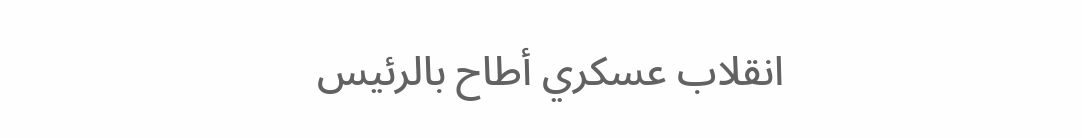انقلاب عسكري أطاح بالرئيس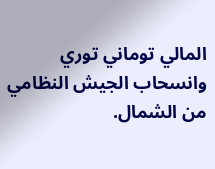المالي توماني توري وانسحاب الجيش النظامي من الشمال.